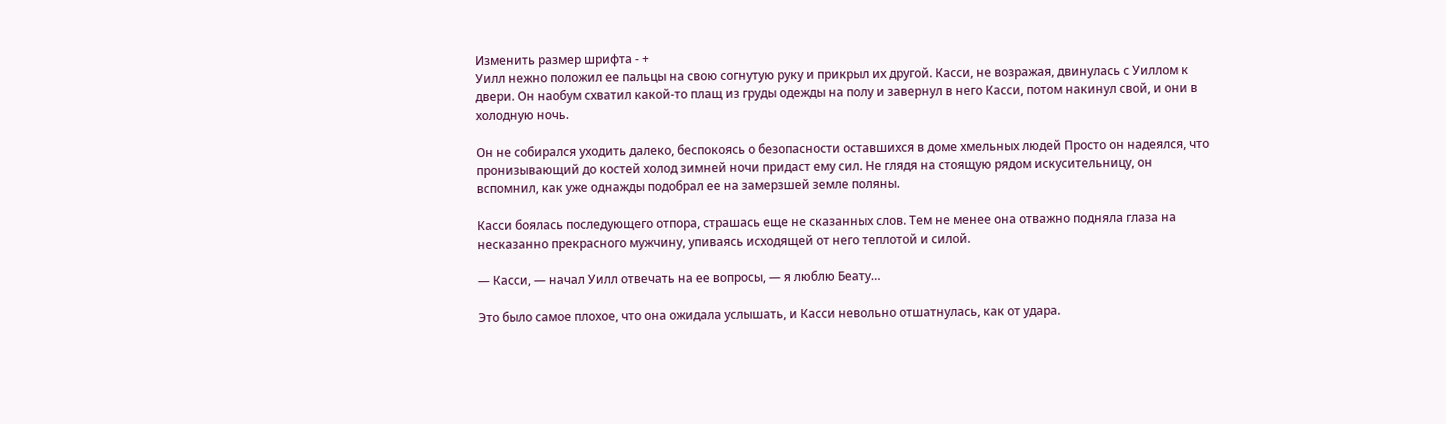Изменить размер шрифта - +
Уилл нежно положил ее пальцы на свою согнутую руку и прикрыл их другой. Касси, не возражая, двинулась с Уиллом к двери. Он наобум схватил какой-то плащ из груды одежды на полу и завернул в него Касси, потом накинул свой, и они в холодную ночь.

Он не собирался уходить далеко, беспокоясь о безопасности оставшихся в доме хмельных людей Просто он надеялся, что пронизывающий до костей холод зимней ночи придаст ему сил. Не глядя на стоящую рядом искусительницу, он вспомнил, как уже однажды подобрал ее на замерзшей земле поляны.

Касси боялась последующего отпора, страшась еще не сказанных слов. Тем не менее она отважно подняла глаза на несказанно прекрасного мужчину, упиваясь исходящей от него теплотой и силой.

— Касси, — начал Уилл отвечать на ее вопросы, — я люблю Беату…

Это было самое плохое, что она ожидала услышать, и Касси невольно отшатнулась, как от удара.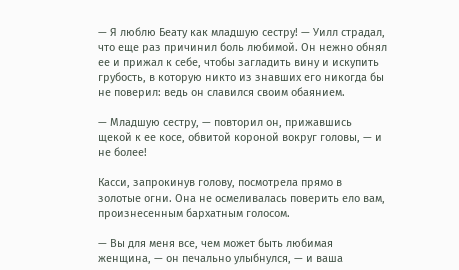— Я люблю Беату как младшую сестру! — Уилл страдал, что еще раз причинил боль любимой. Он нежно обнял ее и прижал к себе, чтобы загладить вину и искупить грубость, в которую никто из знавших его никогда бы не поверил: ведь он славился своим обаянием.

— Младшую сестру, — повторил он, прижавшись щекой к ее косе, обвитой короной вокруг головы, — и не более!

Касси, запрокинув голову, посмотрела прямо в золотые огни. Она не осмеливалась поверить ело вам, произнесенным бархатным голосом.

— Вы для меня все, чем может быть любимая женщина, — он печально улыбнулся, — и ваша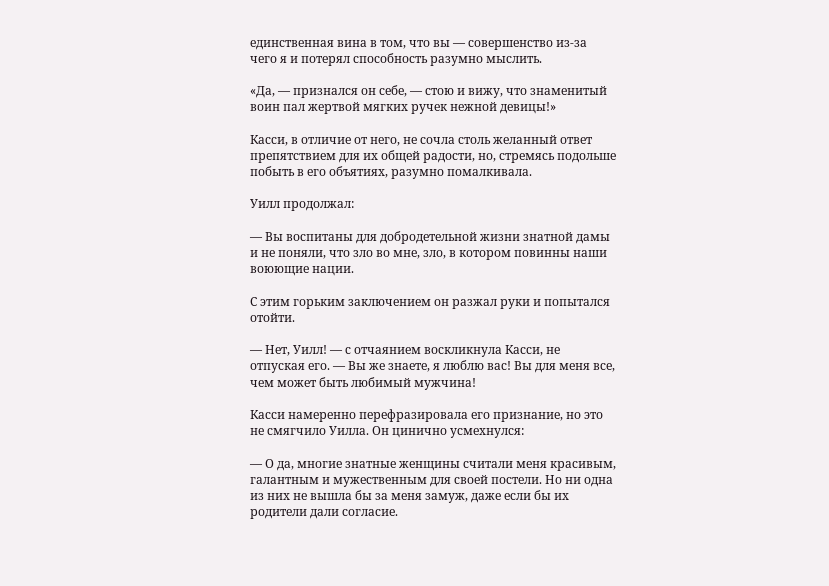единственная вина в том, что вы — совершенство из-за чего я и потерял способность разумно мыслить.

«Да, — признался он себе, — стою и вижу, что знаменитый воин пал жертвой мягких ручек нежной девицы!»

Касси, в отличие от него, не сочла столь желанный ответ препятствием для их общей радости, но, стремясь подольше побыть в его объятиях, разумно помалкивала.

Уилл продолжал:

— Вы воспитаны для добродетельной жизни знатной дамы и не поняли, что зло во мне, зло, в котором повинны наши воюющие нации.

С этим горьким заключением он разжал руки и попытался отойти.

— Нет, Уилл! — с отчаянием воскликнула Касси, не отпуская его. — Вы же знаете, я люблю вас! Вы для меня все, чем может быть любимый мужчина!

Касси намеренно перефразировала его признание, но это не смягчило Уилла. Он цинично усмехнулся:

— О да, многие знатные женщины считали меня красивым, галантным и мужественным для своей постели. Но ни одна из них не вышла бы за меня замуж, даже если бы их родители дали согласие.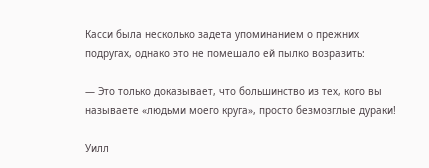Касси была несколько задета упоминанием о прежних подругах, однако это не помешало ей пылко возразить:

— Это только доказывает, что большинство из тех, кого вы называете «людьми моего круга», просто безмозглые дураки!

Уилл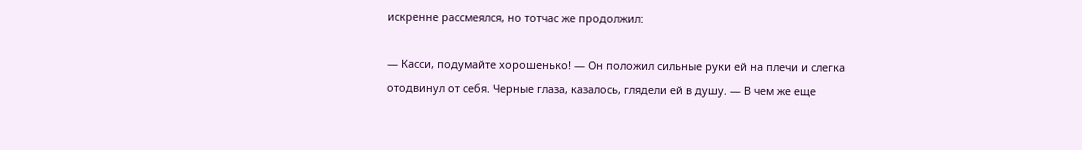искренне рассмеялся, но тотчас же продолжил:

— Касси, подумайте хорошенько! — Он положил сильные руки ей на плечи и слегка отодвинул от себя. Черные глаза, казалось, глядели ей в душу. — В чем же еще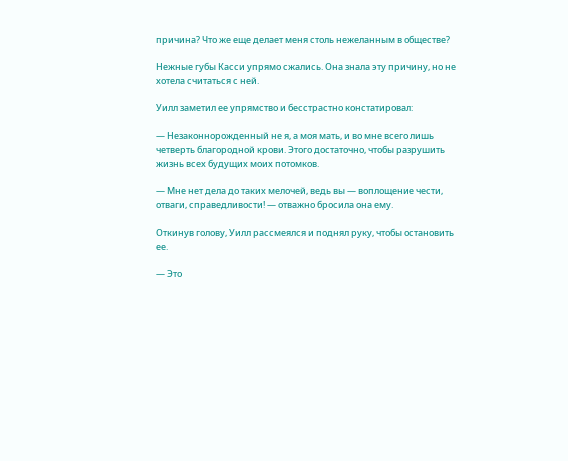причина? Что же еще делает меня столь нежеланным в обществе?

Нежные губы Касси упрямо сжались. Она знала эту причину, но не хотела считаться с ней.

Уилл заметил ее упрямство и бесстрастно констатировал:

— Незаконнорожденный не я, а моя мать, и во мне всего лишь четверть благородной крови. Этого достаточно, чтобы разрушить жизнь всех будущих моих потомков.

— Мне нет дела до таких мелочей, ведь вы — воплощение чести, отваги, справедливости! — отважно бросила она ему.

Откинув голову, Уилл рассмеялся и поднял руку, чтобы остановить ее.

— Это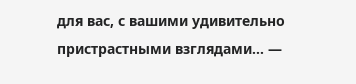для вас, с вашими удивительно пристрастными взглядами… —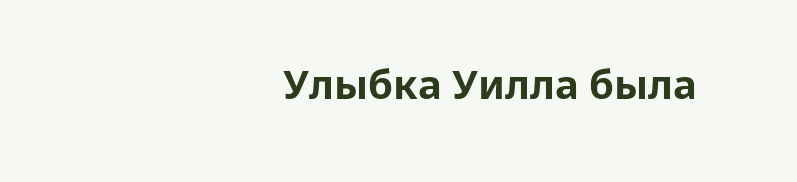Улыбка Уилла была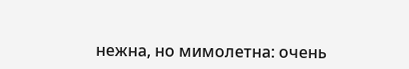нежна, но мимолетна: очень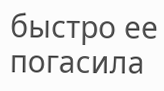быстро ее погасила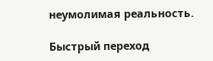неумолимая реальность.

Быстрый переход